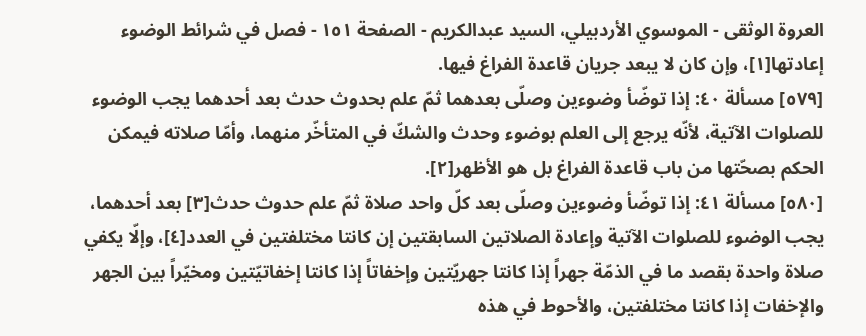العروة الوثقى - الموسوي الأردبيلي، السيد عبدالكريم - الصفحة ١٥١ - فصل في شرائط الوضوء
إعادتها[١]، وإن كان لا يبعد جريان قاعدة الفراغ فيها.
[٥٧٩] مسألة ٤٠: إذا توضّأ وضوءين وصلّى بعدهما ثمّ علم بحدوث حدث بعد أحدهما يجب الوضوء للصلوات الآتية، لأنّه يرجع إلى العلم بوضوء وحدث والشكّ في المتأخّر منهما، وأمّا صلاته فيمكن الحكم بصحّتها من باب قاعدة الفراغ بل هو الأظهر[٢].
[٥٨٠] مسألة ٤١: إذا توضّأ وضوءين وصلّى بعد كلّ واحد صلاة ثمّ علم حدوث حدث[٣] بعد أحدهما، يجب الوضوء للصلوات الآتية وإعادة الصلاتين السابقتين إن كانتا مختلفتين في العدد[٤]، وإلّا يكفي صلاة واحدة بقصد ما في الذمّة جهراً إذا كانتا جهريّتين وإخفاتاً إذا كانتا إخفاتيّتين ومخيّراً بين الجهر والإخفات إذا كانتا مختلفتين، والأحوط في هذه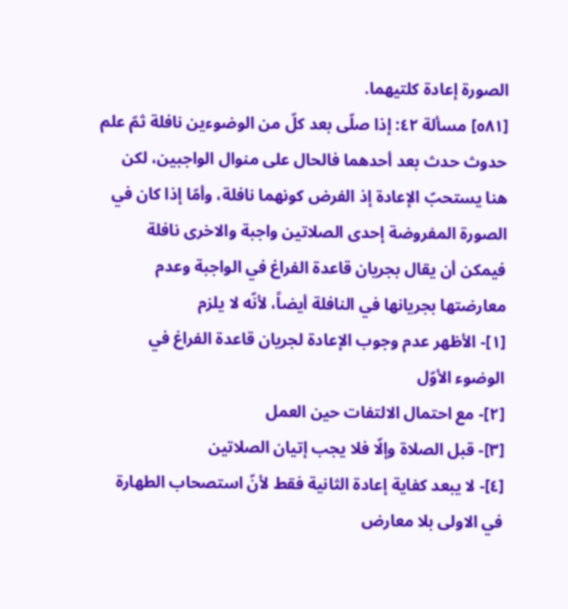الصورة إعادة كلتيهما.
[٥٨١] مسألة ٤٢: إذا صلّى بعد كلّ من الوضوءين نافلة ثمّ علم حدوث حدث بعد أحدهما فالحال على منوال الواجبين، لكن هنا يستحبّ الإعادة إذ الفرض كونهما نافلة، وأمّا إذا كان في الصورة المفروضة إحدى الصلاتين واجبة والاخرى نافلة فيمكن أن يقال بجريان قاعدة الفراغ في الواجبة وعدم معارضتها بجريانها في النافلة أيضاً، لأنّه لا يلزم
[١]- الأظهر عدم وجوب الإعادة لجريان قاعدة الفراغ في الوضوء الأوّل
[٢]- مع احتمال الالتفات حين العمل
[٣]- قبل الصلاة وإلّا فلا يجب إتيان الصلاتين
[٤]- لا يبعد كفاية إعادة الثانية فقط لأنّ استصحاب الطهارة في الاولى بلا معارض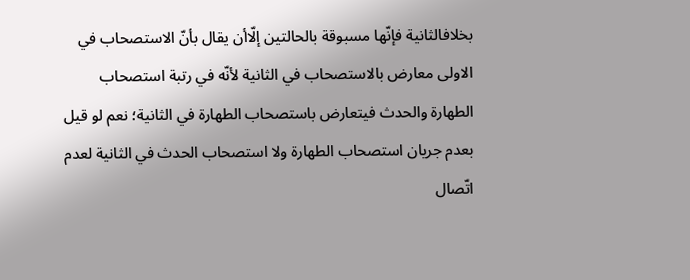بخلافالثانية فإنّها مسبوقة بالحالتين إلّاأن يقال بأنّ الاستصحاب في الاولى معارض بالاستصحاب في الثانية لأنّه في رتبة استصحاب الطهارة والحدث فيتعارض باستصحاب الطهارة في الثانية؛ نعم لو قيل بعدم جريان استصحاب الطهارة ولا استصحاب الحدث في الثانية لعدم اتّصال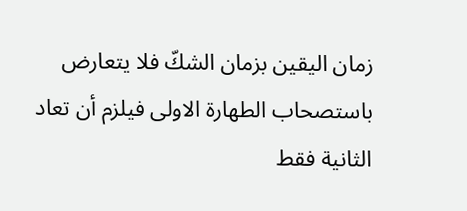زمان اليقين بزمان الشكّ فلا يتعارض باستصحاب الطهارة الاولى فيلزم أن تعاد الثانية فقط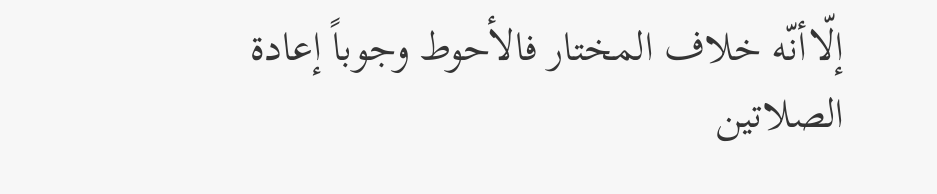إلّاأنّه خلاف المختار فالأحوط وجوباً إعادة الصلاتين